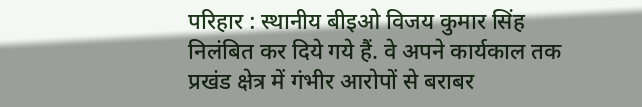परिहार : स्थानीय बीइओ विजय कुमार सिंह निलंबित कर दिये गये हैं. वे अपने कार्यकाल तक प्रखंड क्षेत्र में गंभीर आरोपों से बराबर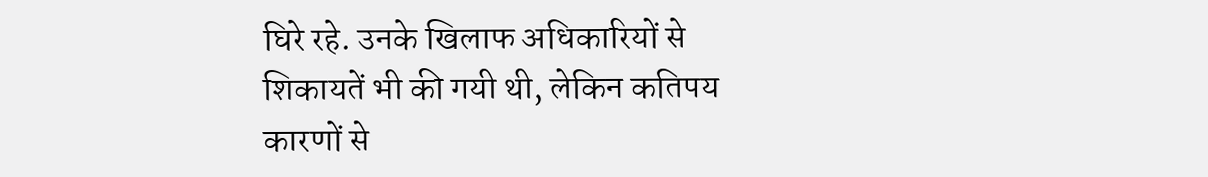घिरे रहे. उनके खिलाफ अधिकारियों से शिकायतें भी की गयी थी, लेकिन कतिपय कारणों से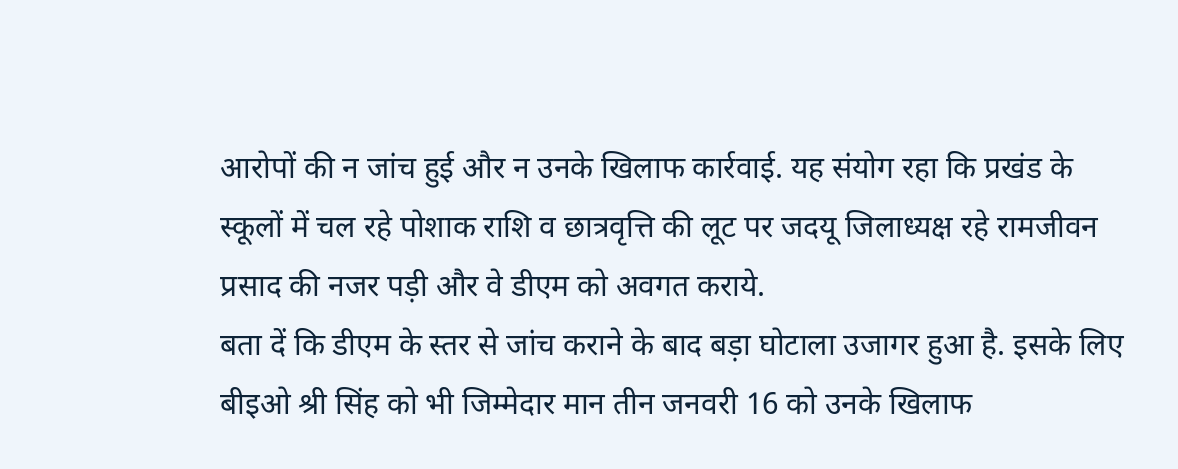आरोपों की न जांच हुई और न उनके खिलाफ कार्रवाई. यह संयोग रहा कि प्रखंड के स्कूलों में चल रहे पोशाक राशि व छात्रवृत्ति की लूट पर जदयू जिलाध्यक्ष रहे रामजीवन प्रसाद की नजर पड़ी और वे डीएम को अवगत कराये.
बता दें कि डीएम के स्तर से जांच कराने के बाद बड़ा घोटाला उजागर हुआ है. इसके लिए बीइओ श्री सिंह को भी जिम्मेदार मान तीन जनवरी 16 को उनके खिलाफ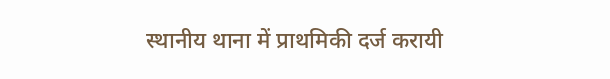स्थानीय थाना में प्राथमिकी दर्ज करायी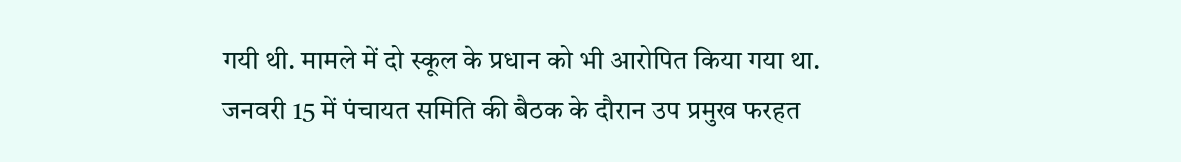गयी थी. मामले में दो स्कूल के प्रधान को भी आरोपित किया गया था. जनवरी 15 में पंचायत समिति की बैठक के दौरान उप प्रमुख फरहत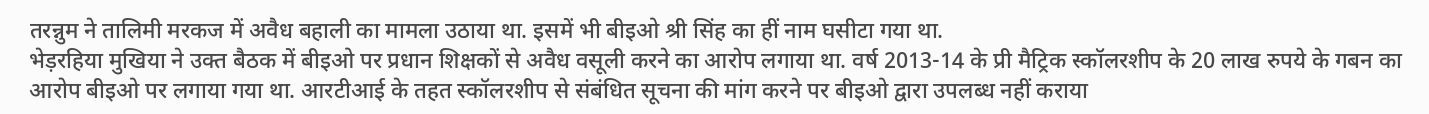तरन्नुम ने तालिमी मरकज में अवैध बहाली का मामला उठाया था. इसमें भी बीइओ श्री सिंह का हीं नाम घसीटा गया था.
भेड़रहिया मुखिया ने उक्त बैठक में बीइओ पर प्रधान शिक्षकों से अवैध वसूली करने का आरोप लगाया था. वर्ष 2013-14 के प्री मैट्रिक स्कॉलरशीप के 20 लाख रुपये के गबन का आरोप बीइओ पर लगाया गया था. आरटीआई के तहत स्कॉलरशीप से संबंधित सूचना की मांग करने पर बीइओ द्वारा उपलब्ध नहीं कराया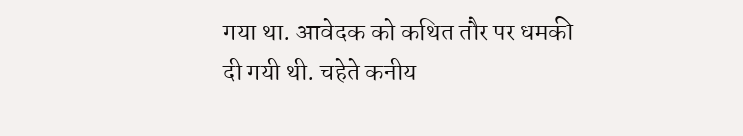गया था. आवेदक को कथित तौर पर धमकी दी गयी थी. चहेते कनीय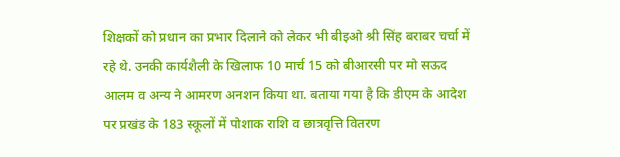शिक्षकों को प्रधान का प्रभार दिलाने को लेकर भी बीइओ श्री सिंह बराबर चर्चा में रहे थे. उनकी कार्यशैली के खिलाफ 10 मार्च 15 को बीआरसी पर मो सऊद आलम व अन्य ने आमरण अनशन किया था. बताया गया है कि डीएम के आदेश पर प्रखंड के 183 स्कूलों में पोशाक राशि व छात्रवृत्ति वितरण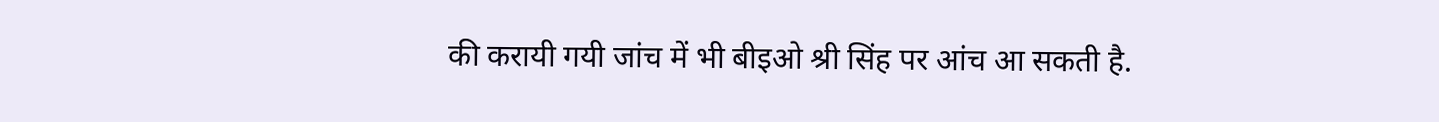की करायी गयी जांच में भी बीइओ श्री सिंह पर आंच आ सकती है.